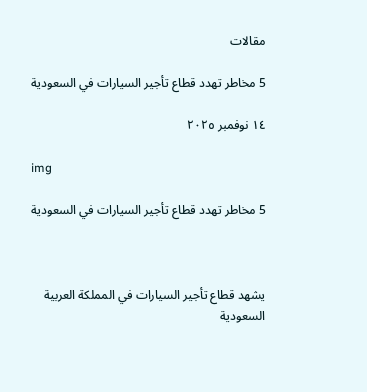مقالات

5 مخاطر تهدد قطاع تأجير السيارات في السعودية

١٤ نوفمبر ٢٠٢٥

img

5 مخاطر تهدد قطاع تأجير السيارات في السعودية



يشهد قطاع تأجير السيارات في المملكة العربية السعودية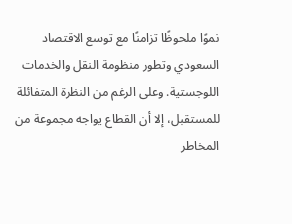نموًا ملحوظًا تزامنًا مع توسع الاقتصاد السعودي وتطور منظومة النقل والخدمات اللوجستية. وعلى الرغم من النظرة المتفائلة للمستقبل، إلا أن القطاع يواجه مجموعة من المخاطر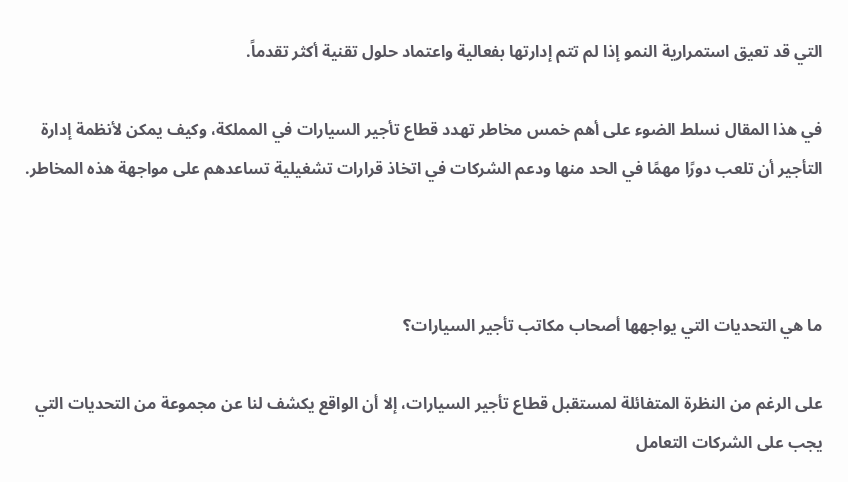التي قد تعيق استمرارية النمو إذا لم تتم إدارتها بفعالية واعتماد حلول تقنية أكثر تقدماً.

في هذا المقال نسلط الضوء على أهم خمس مخاطر تهدد قطاع تأجير السيارات في المملكة، وكيف يمكن لأنظمة إدارة التأجير أن تلعب دورًا مهمًا في الحد منها ودعم الشركات في اتخاذ قرارات تشغيلية تساعدهم على مواجهة هذه المخاطر.



ما هي التحديات التي يواجهها أصحاب مكاتب تأجير السيارات؟

على الرغم من النظرة المتفائلة لمستقبل قطاع تأجير السيارات، إلا أن الواقع يكشف لنا عن مجموعة من التحديات التي يجب على الشركات التعامل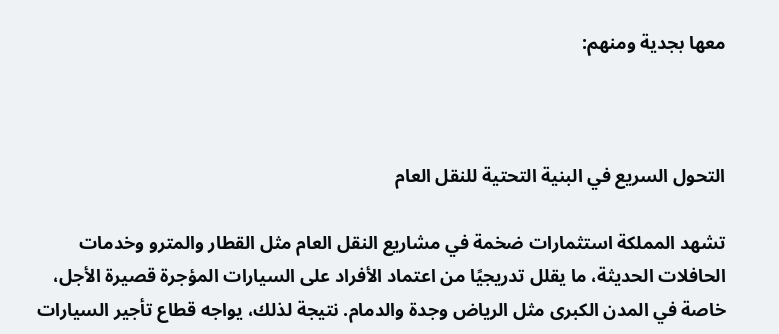معها بجدية ومنهم:



التحول السريع في البنية التحتية للنقل العام

تشهد المملكة استثمارات ضخمة في مشاريع النقل العام مثل القطار والمترو وخدمات الحافلات الحديثة، ما يقلل تدريجيًا من اعتماد الأفراد على السيارات المؤجرة قصيرة الأجل، خاصة في المدن الكبرى مثل الرياض وجدة والدمام. نتيجة لذلك، يواجه قطاع تأجير السيارات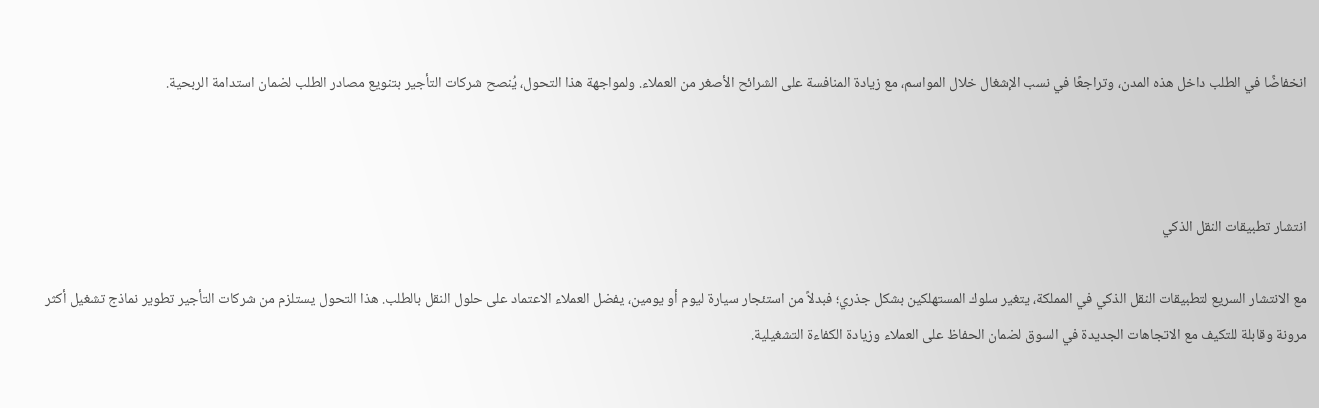انخفاضًا في الطلب داخل هذه المدن، وتراجعًا في نسب الإشغال خلال المواسم، مع زيادة المنافسة على الشرائح الأصغر من العملاء. ولمواجهة هذا التحول، يُنصح شركات التأجير بتنويع مصادر الطلب لضمان استدامة الربحية.



انتشار تطبيقات النقل الذكي

مع الانتشار السريع لتطبيقات النقل الذكي في المملكة، يتغير سلوك المستهلكين بشكل جذري؛ فبدلاً من استئجار سيارة ليوم أو يومين، يفضل العملاء الاعتماد على حلول النقل بالطلب. هذا التحول يستلزم من شركات التأجير تطوير نماذج تشغيل أكثر مرونة وقابلة للتكيف مع الاتجاهات الجديدة في السوق لضمان الحفاظ على العملاء وزيادة الكفاءة التشغيلية.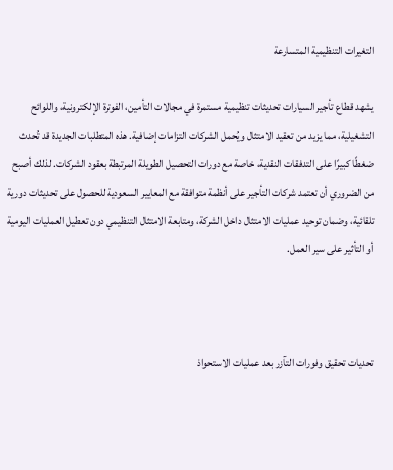التغيرات التنظيمية المتسارعة

يشهد قطاع تأجير السيارات تحديثات تنظيمية مستمرة في مجالات التأمين، الفوترة الإلكترونية، واللوائح التشغيلية، مما يزيد من تعقيد الامتثال ويُحمل الشركات التزامات إضافية. هذه المتطلبات الجديدة قد تُحدث ضغطًا كبيرًا على التدفقات النقدية، خاصة مع دورات التحصيل الطويلة المرتبطة بعقود الشركات. لذلك أصبح من الضروري أن تعتمد شركات التأجير على أنظمة متوافقة مع المعايير السعودية للحصول على تحديثات دورية تلقائية، وضمان توحيد عمليات الامتثال داخل الشركة، ومتابعة الامتثال التنظيمي دون تعطيل العمليات اليومية أو التأثير على سير العمل.



تحديات تحقيق وفورات التآزر بعد عمليات الاستحواذ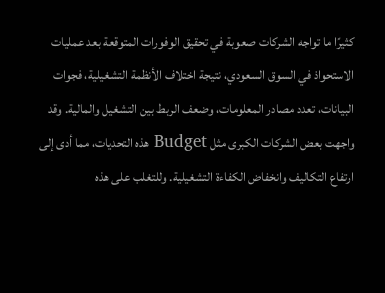كثيرًا ما تواجه الشركات صعوبة في تحقيق الوفورات المتوقعة بعد عمليات الاستحواذ في السوق السعودي، نتيجة اختلاف الأنظمة التشغيلية، فجوات البيانات، تعدد مصادر المعلومات، وضعف الربط بين التشغيل والمالية. وقد واجهت بعض الشركات الكبرى مثل Budget هذه التحديات، مما أدى إلى ارتفاع التكاليف وانخفاض الكفاءة التشغيلية. وللتغلب على هذه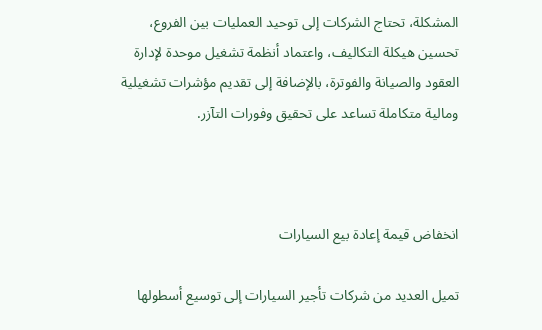المشكلة، تحتاج الشركات إلى توحيد العمليات بين الفروع، تحسين هيكلة التكاليف، واعتماد أنظمة تشغيل موحدة لإدارة العقود والصيانة والفوترة، بالإضافة إلى تقديم مؤشرات تشغيلية ومالية متكاملة تساعد على تحقيق وفورات التآزر.



انخفاض قيمة إعادة بيع السيارات

تميل العديد من شركات تأجير السيارات إلى توسيع أسطولها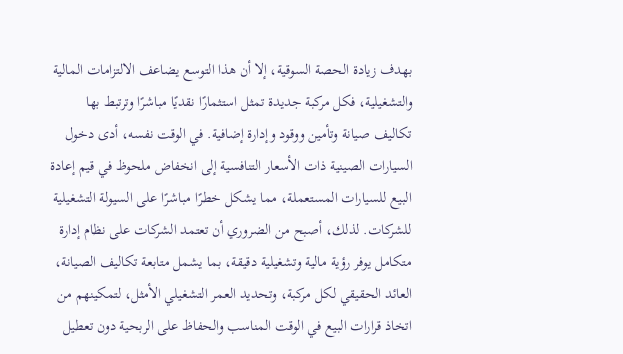بهدف زيادة الحصة السوقية، إلا أن هذا التوسع يضاعف الالتزامات المالية والتشغيلية، فكل مركبة جديدة تمثل استثمارًا نقديًا مباشرًا وترتبط بها تكاليف صيانة وتأمين ووقود وإدارة إضافية. في الوقت نفسه، أدى دخول السيارات الصينية ذات الأسعار التنافسية إلى انخفاض ملحوظ في قيم إعادة البيع للسيارات المستعملة، مما يشكل خطرًا مباشرًا على السيولة التشغيلية للشركات. لذلك، أصبح من الضروري أن تعتمد الشركات على نظام إدارة متكامل يوفر رؤية مالية وتشغيلية دقيقة، بما يشمل متابعة تكاليف الصيانة، العائد الحقيقي لكل مركبة، وتحديد العمر التشغيلي الأمثل، لتمكينهم من اتخاذ قرارات البيع في الوقت المناسب والحفاظ على الربحية دون تعطيل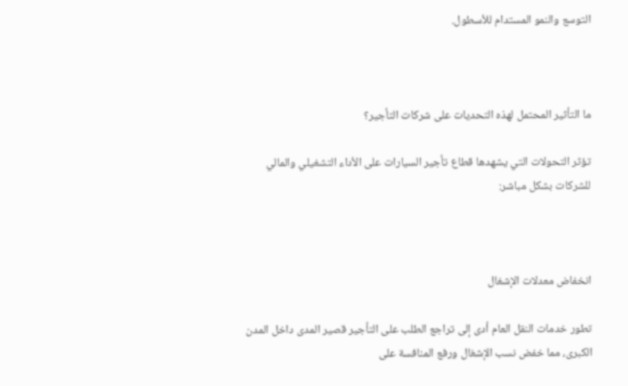التوسع والنمو المستدام للأسطول.



ما التأثير المحتمل لهذه التحديات على شركات التأجير؟

تؤثر التحولات التي يشهدها قطاع تأجير السيارات على الأداء التشغيلي والمالي للشركات بشكل مباشر:



انخفاض معدلات الإشغال

تطور خدمات النقل العام أدى إلى تراجع الطلب على التأجير قصير المدى داخل المدن الكبرى، مما خفض نسب الإشغال ورفع المنافسة على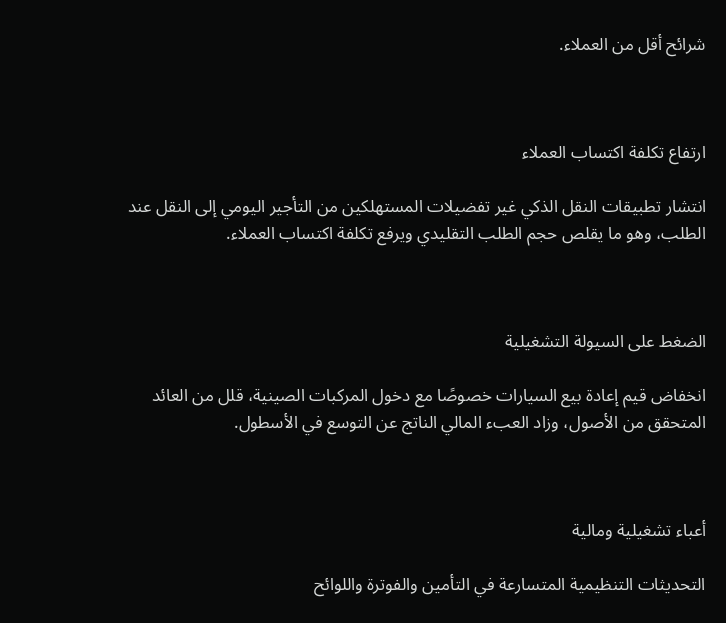شرائح أقل من العملاء.



ارتفاع تكلفة اكتساب العملاء

انتشار تطبيقات النقل الذكي غير تفضيلات المستهلكين من التأجير اليومي إلى النقل عند الطلب، وهو ما يقلص حجم الطلب التقليدي ويرفع تكلفة اكتساب العملاء.



الضغط على السيولة التشغيلية

انخفاض قيم إعادة بيع السيارات خصوصًا مع دخول المركبات الصينية، قلل من العائد المتحقق من الأصول، وزاد العبء المالي الناتج عن التوسع في الأسطول.



أعباء تشغيلية ومالية

التحديثات التنظيمية المتسارعة في التأمين والفوترة واللوائح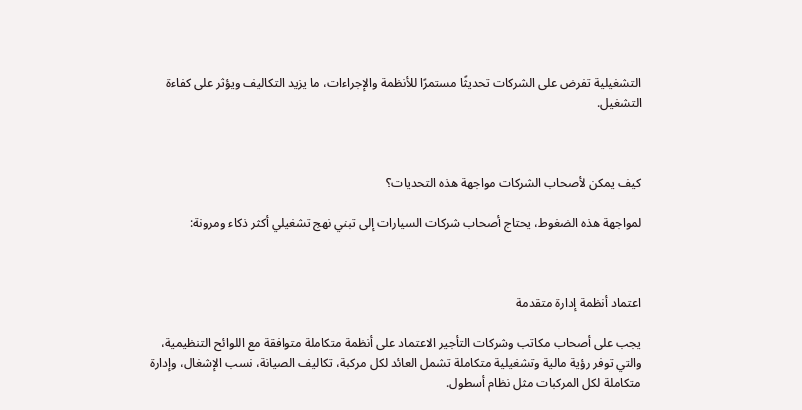التشغيلية تفرض على الشركات تحديثًا مستمرًا للأنظمة والإجراءات، ما يزيد التكاليف ويؤثر على كفاءة التشغيل.



كيف يمكن لأصحاب الشركات مواجهة هذه التحديات؟

لمواجهة هذه الضغوط، يحتاج أصحاب شركات السيارات إلى تبني نهج تشغيلي أكثر ذكاء ومرونة:



اعتماد أنظمة إدارة متقدمة

يجب على أصحاب مكاتب وشركات التأجير الاعتماد على أنظمة متكاملة متوافقة مع اللوائح التنظيمية، والتي توفر رؤية مالية وتشغيلية متكاملة تشمل العائد لكل مركبة، تكاليف الصيانة، نسب الإشغال، وإدارة متكاملة لكل المركبات مثل نظام أسطول.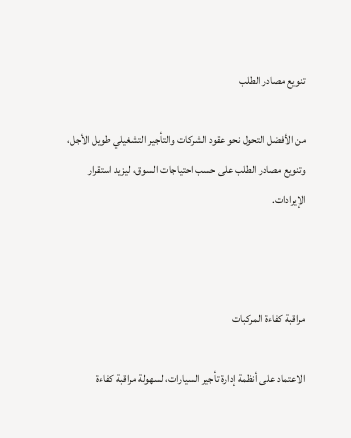تنويع مصادر الطلب

من الأفضل التحول نحو عقود الشركات والتأجير التشغيلي طويل الأجل، وتنويع مصادر الطلب على حسب احتياجات السوق، ليزيد استقرار الإيرادات.



مراقبة كفاءة المركبات

الاعتماد على أنظمة إدارة تأجير السيارات، لسهولة مراقبة كفاءة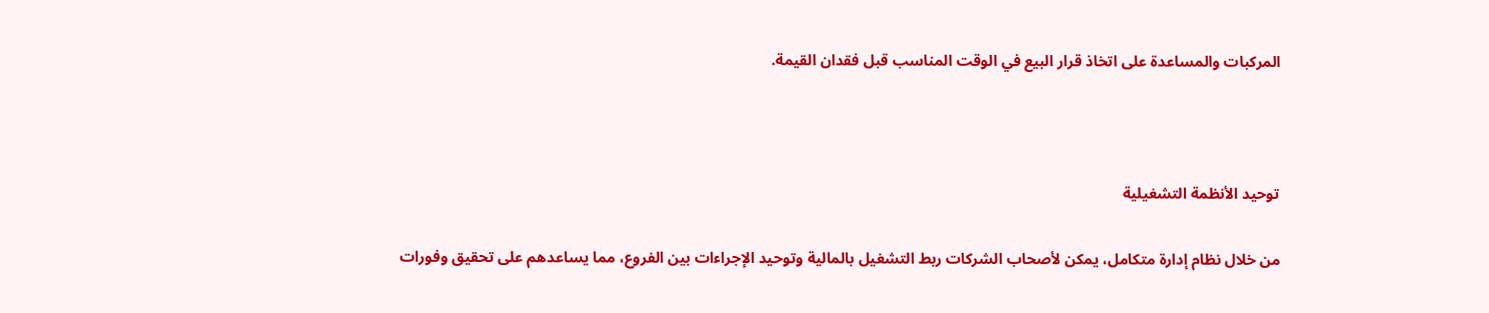المركبات والمساعدة على اتخاذ قرار البيع في الوقت المناسب قبل فقدان القيمة.



توحيد الأنظمة التشغيلية

من خلال نظام إدارة متكامل، يمكن لأصحاب الشركات ربط التشغيل بالمالية وتوحيد الإجراءات بين الفروع، مما يساعدهم على تحقيق وفورات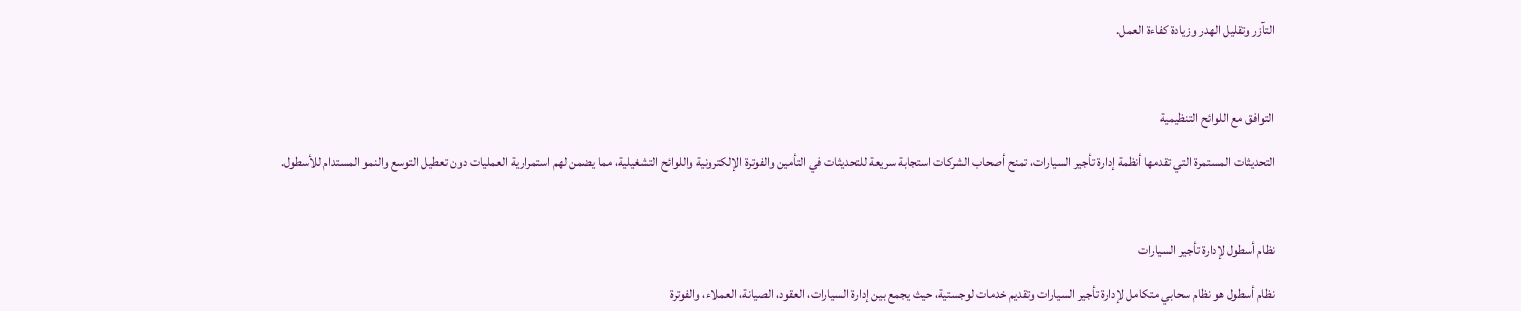التآزر وتقليل الهدر وزيادة كفاءة العمل.



التوافق مع اللوائح التنظيمية

التحديثات المستمرة التي تقدمها أنظمة إدارة تأجير السيارات، تمنح أصحاب الشركات استجابة سريعة للتحديثات في التأمين والفوترة الإلكترونية واللوائح التشغيلية، مما يضمن لهم استمرارية العمليات دون تعطيل التوسع والنمو المستدام للأسطول.



نظام أسطول لإدارة تأجير السيارات

نظام أسطول هو نظام سحابي متكامل لإدارة تأجير السيارات وتقديم خدمات لوجستية، حيث يجمع بين إدارة السيارات، العقود، الصيانة، العملاء، والفوترة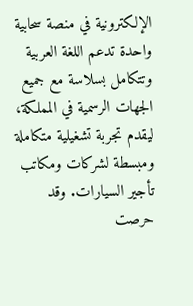الإلكترونية في منصة سحابية واحدة تدعم اللغة العربية وتتكامل بسلاسة مع جميع الجهات الرسمية في المملكة، ليقدم تجربة تشغيلية متكاملة ومبسطة لشركات ومكاتب تأجير السيارات. وقد حرصت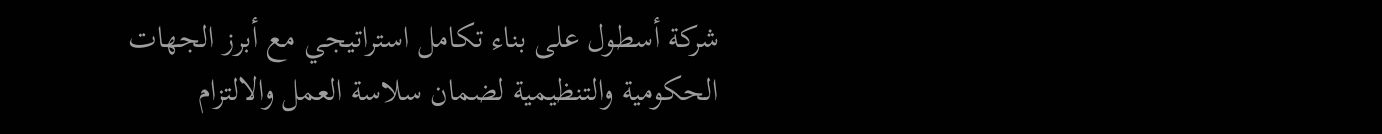شركة أسطول على بناء تكامل استراتيجي مع أبرز الجهات الحكومية والتنظيمية لضمان سلاسة العمل والالتزام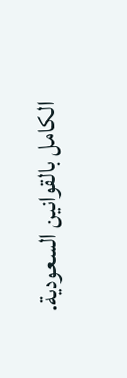الكامل بالقوانين السعودية.